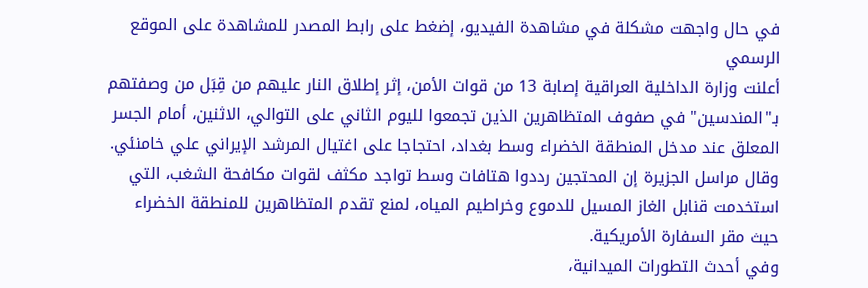في حال واجهت مشكلة في مشاهدة الفيديو، إضغط على رابط المصدر للمشاهدة على الموقع الرسمي
أعلنت وزارة الداخلية العراقية إصابة 13 من قوات الأمن، إثر إطلاق النار عليهم من قِبَل من وصفتهم بـ"المندسين" في صفوف المتظاهرين الذين تجمعوا لليوم الثاني على التوالي، الاثنين، أمام الجسر المعلق عند مدخل المنطقة الخضراء وسط بغداد، احتجاجا على اغتيال المرشد الإيراني علي خامنئي.
وقال مراسل الجزيرة إن المحتجين رددوا هتافات وسط تواجد مكثف لقوات مكافحة الشغب، التي استخدمت قنابل الغاز المسيل للدموع وخراطيم المياه، لمنع تقدم المتظاهرين للمنطقة الخضراء حيث مقر السفارة الأمريكية.
وفي أحدث التطورات الميدانية،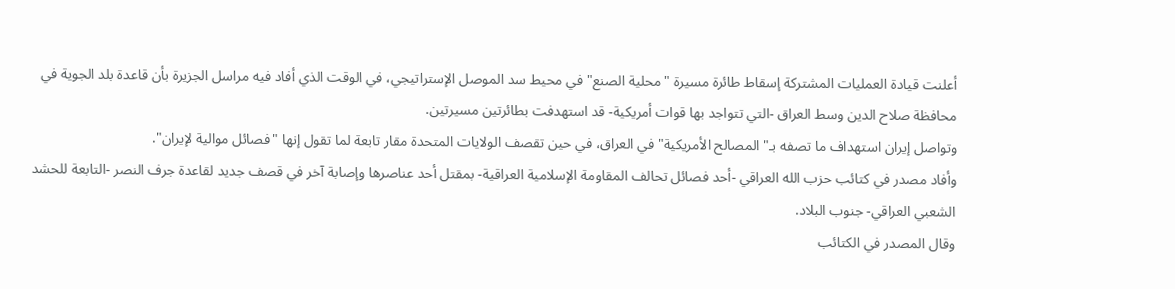أعلنت قيادة العمليات المشتركة إسقاط طائرة مسيرة "محلية الصنع" في محيط سد الموصل الإستراتيجي، في الوقت الذي أفاد فيه مراسل الجزيرة بأن قاعدة بلد الجوية في محافظة صلاح الدين وسط العراق -التي تتواجد بها قوات أمريكية- قد استهدفت بطائرتين مسيرتين.
وتواصل إيران استهداف ما تصفه بـ"المصالح الأمريكية" في العراق، في حين تقصف الولايات المتحدة مقار تابعة لما تقول إنها "فصائل موالية لإيران".
وأفاد مصدر في كتائب حزب الله العراقي -أحد فصائل تحالف المقاومة الإسلامية العراقية- بمقتل أحد عناصرها وإصابة آخر في قصف جديد لقاعدة جرف النصر -التابعة للحشد الشعبي العراقي- جنوب البلاد.
وقال المصدر في الكتائب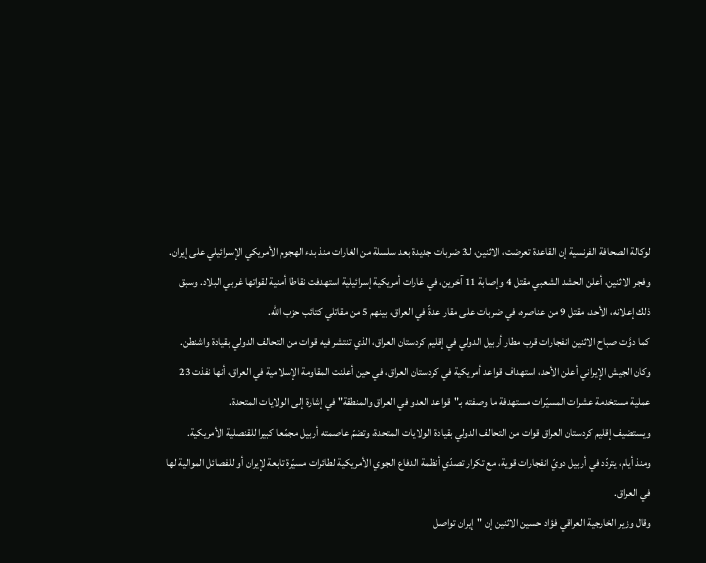لوكالة الصحافة الفرنسية إن القاعدة تعرضت، الاثنين، لـ3 ضربات جديدة بعد سلسلة من الغارات منذ بدء الهجوم الأمريكي الإسرائيلي على إيران.
وفجر الاثنين، أعلن الحشد الشعبي مقتل 4 وإصابة 11 آخرين، في غارات أمريكية إسرائيلية استهدفت نقاطا أمنية لقواتها غربي البلاد. وسبق ذلك إعلانه، الأحد، مقتل 9 من عناصره، في ضربات على مقار عدةّ في العراق، بينهم 5 من مقاتلي كتائب حزب الله.
كما دوَّت صباح الاثنين انفجارات قرب مطار أربيل الدولي في إقليم كردستان العراق، الذي تنتشر فيه قوات من التحالف الدولي بقيادة واشنطن.
وكان الجيش الإيراني أعلن الأحد، استهداف قواعد أمريكية في كردستان العراق، في حين أعلنت المقاومة الإسلامية في العراق، أنها نفذت 23 عملية مستخدمة عشرات المسيّرات مستهدفة ما وصفته بـ"قواعد العدو في العراق والمنطقة" في إشارة إلى الولايات المتحدة.
ويستضيف إقليم كردستان العراق قوات من التحالف الدولي بقيادة الولايات المتحدة، وتضمّ عاصمته أربيل مجمّعا كبيرا للقنصلية الأمريكية.
ومنذ أيام، يتردّد في أربيل دويّ انفجارات قوية، مع تكرار تصدّي أنظمة الدفاع الجوي الأمريكية لطائرات مسيّرة تابعة لإيران أو للفصائل الموالية لها في العراق.
وقال وزير الخارجية العراقي فؤاد حسين الاثنين إن "إيران تواصل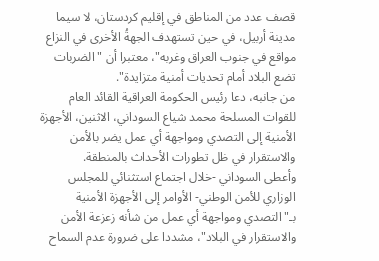قصف عدد من المناطق في إقليم كردستان، لا سيما مدينة أربيل، في حين تستهدف الجهةُ الأخرى في النزاع مواقع في جنوب العراق وغربه"، معتبرا أن "الضربات تضع البلاد أمام تحديات أمنية متزايدة".
من جانبه، دعا رئيس الحكومة العراقية القائد العام للقوات المسلحة محمد شياع السوداني، الاثنين، الأجهزة الأمنية إلى التصدي ومواجهة أي عمل يضر بالأمن والاستقرار في ظل تطورات الأحداث بالمنطقة.
وأعطى السوداني -خلال اجتماع استثنائي للمجلس الوزاري للأمن الوطني- الأوامر إلى الأجهزة الأمنية بـ"التصدي ومواجهة أي عمل من شأنه زعزعة الأمن والاستقرار في البلاد"، مشددا على ضرورة عدم السماح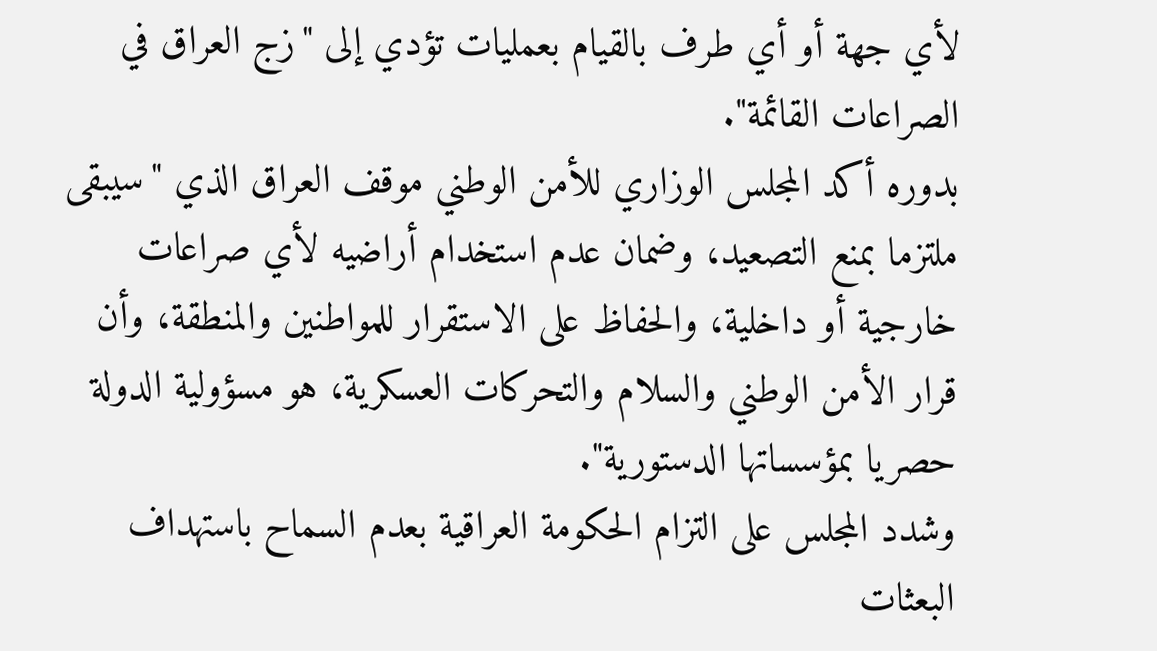لأي جهة أو أي طرف بالقيام بعمليات تؤدي إلى "زج العراق في الصراعات القائمة".
بدوره أكد المجلس الوزاري للأمن الوطني موقف العراق الذي "سيبقى ملتزما بمنع التصعيد، وضمان عدم استخدام أراضيه لأي صراعات خارجية أو داخلية، والحفاظ على الاستقرار للمواطنين والمنطقة، وأن قرار الأمن الوطني والسلام والتحركات العسكرية، هو مسؤولية الدولة حصريا بمؤسساتها الدستورية".
وشدد المجلس على التزام الحكومة العراقية بعدم السماح باستهداف البعثات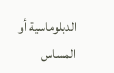الدبلوماسية أو المساس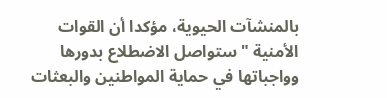بالمنشآت الحيوية، مؤكدا أن القوات الأمنية "ستواصل الاضطلاع بدورها وواجباتها في حماية المواطنين والبعثات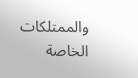والممتلكات الخاصة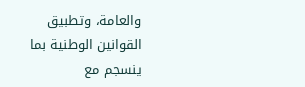والعامة، وتطبيق القوانين الوطنية بما ينسجم مع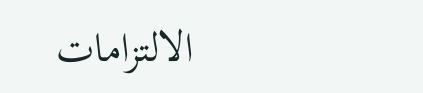الالتزامات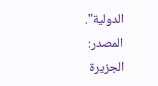الدولية".
المصدر:
الجزيرة